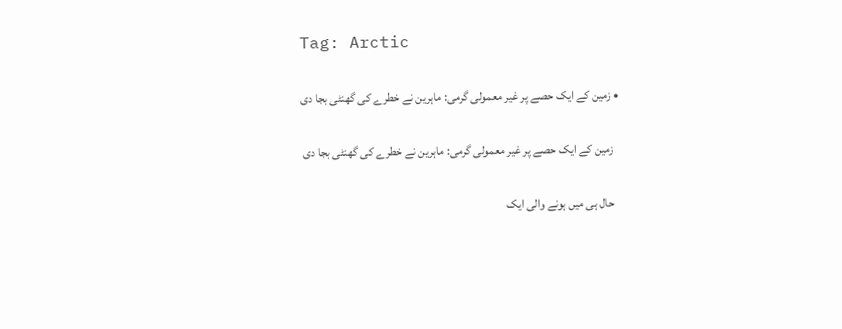Tag: Arctic

  • زمین کے ایک حصے پر غیر معمولی گرمی: ماہرین نے خطرے کی گھنٹی بجا دی

    زمین کے ایک حصے پر غیر معمولی گرمی: ماہرین نے خطرے کی گھنٹی بجا دی

    حال ہی میں ہونے والی ایک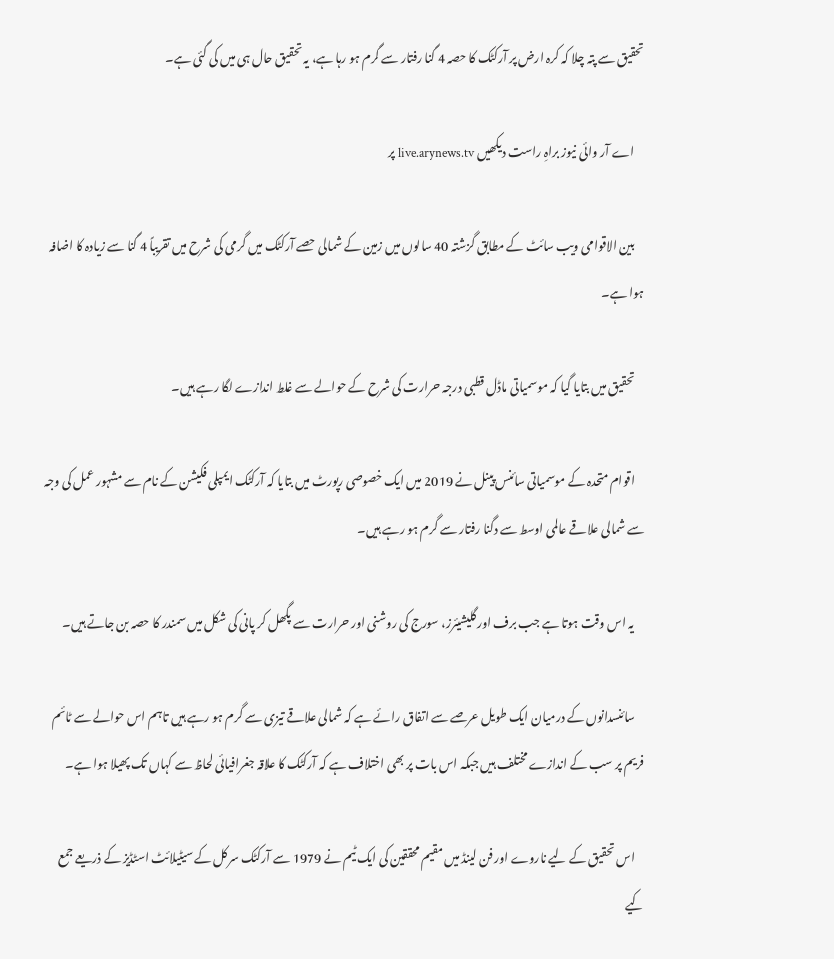تحقیق سے پتہ چلا کہ کرہ ارض پر آرکٹک کا حصہ 4 گنا رفتار سے گرم ہو رہا ہے، یہ تحقیق حال ہی میں کی گئی ہے۔

    اے آر وائی نیوز براہِ راست دیکھیں live.arynews.tv پر

    بین الاقوامی ویب سائٹ کے مطابق گزشتہ 40 سالوں میں زمین کے شمالی حصے آرکٹک میں گرمی کی شرح میں تقریباً 4 گنا سے زیادہ کا اضافہ ہوا ہے۔

    تحقیق میں بتایا گیا کہ موسمیاتی ماڈل قطبی درجہ حرارت کی شرح کے حوالے سے غلط اندازے لگا رہے ہیں۔

    اقوام متحدہ کے موسمیاتی سائنس پینل نے 2019 میں ایک خصوصی رپورٹ میں بتایا کہ آرکٹک ایمپلی فکیشن کے نام سے مشہور عمل کی وجہ سے شمالی علاقے عالمی اوسط سے دگنا رفتار سے گرم ہو رہے ہیں۔

    یہ اس وقت ہوتا ہے جب برف اور گلیشیئرز، سورج کی روشنی اور حرارت سے پگھل کر پانی کی شکل میں سمندر کا حصہ بن جاتے ہیں۔

    سائنسدانوں کے درمیان ایک طویل عرصے سے اتفاق رائے ہے کہ شمالی علاقے تیزی سے گرم ہو رہے ہیں تاہم اس حوالے سے ٹائم فریم پر سب کے اندازے مختلف ہیں جبکہ اس بات پر بھی اختلاف ہے کہ آرکٹک کا علاقہ جغرافیائی لحاظ سے کہاں تک پھیلا ہوا ہے۔

    اس تحقیق کے لیے ناروے اور فن لینڈ میں مقیم محققین کی ایک ٹیم نے 1979 سے آرکٹک سرکل کے سیٹیلائٹ اسٹڈیز کے ذریعے جمع کیے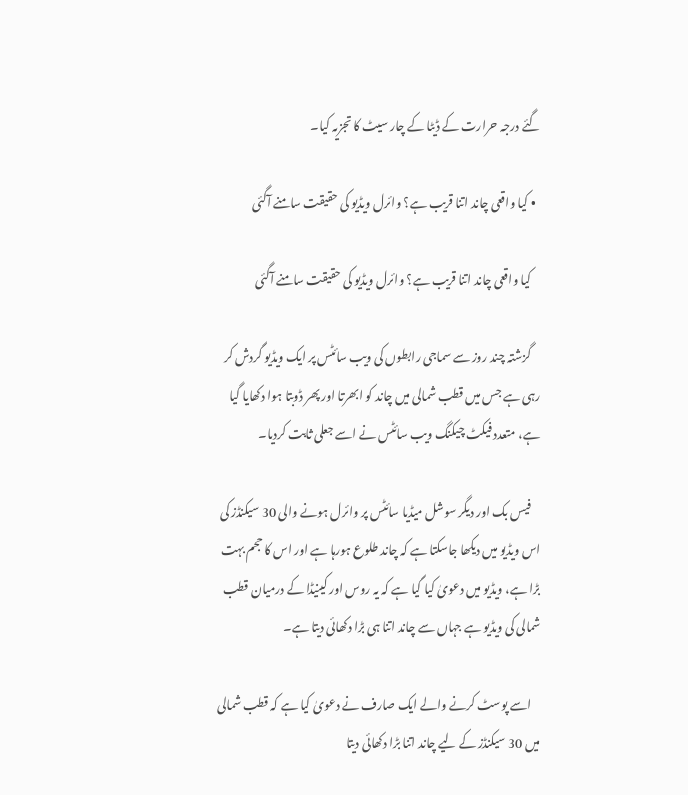گئے درجہ حرارت کے ڈیٹا کے چار سیٹ کا تجزیہ کیا۔

  • کیا واقعی چاند اتنا قریب ہے؟ وائرل ویڈیو کی حقیقت سامنے آگئی

    کیا واقعی چاند اتنا قریب ہے؟ وائرل ویڈیو کی حقیقت سامنے آگئی

    گزشتہ چند روز سے سماجی رابطوں کی ویب سائٹس پر ایک ویڈیو گردش کر رہی ہے جس میں قطب شمالی میں چاند کو ابھرتا اور پھر ڈوبتا ہوا دکھایا گیا ہے، متعدد فیکٹ چیکنگ ویب سائٹس نے اسے جعلی ثابت کردیا۔

    فیس بک اور دیگر سوشل میڈیا سائٹس پر وائرل ہونے والی 30 سیکنڈز کی اس ویڈیو میں دیکھا جاسکتا ہے کہ چاند طلوع ہورہا ہے اور اس کا حجم بہت بڑا ہے، ویڈیو میں دعویٰ کیا گیا ہے کہ یہ روس اور کینیڈا کے درمیان قطب شمالی کی ویڈیو ہے جہاں سے چاند اتنا ہی بڑا دکھائی دیتا ہے۔

    اسے پوسٹ کرنے والے ایک صارف نے دعویٰ کیا ہے کہ قطب شمالی میں 30 سیکنڈز کے لیے چاند اتنا بڑا دکھائی دیتا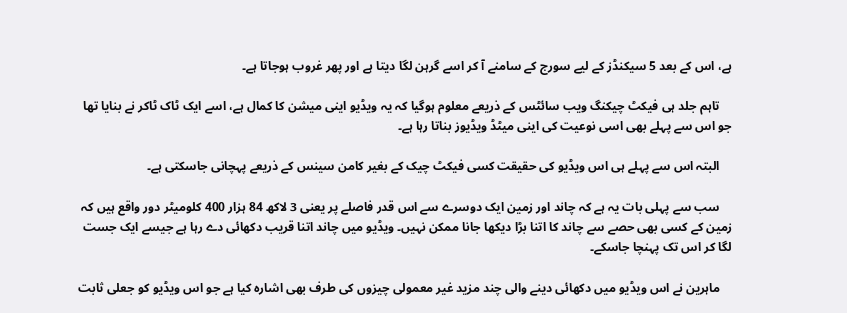ہے، اس کے بعد 5 سیکنڈز کے لیے سورج کے سامنے آ کر اسے گرہن لگا دیتا ہے اور پھر غروب ہوجاتا ہے۔

    تاہم جلد ہی فیکٹ چیکنگ ویب سائٹس کے ذریعے معلوم ہوگیا کہ یہ ویڈیو اینی میشن کا کمال ہے، اسے ایک ٹاک ٹاکر نے بنایا تھا جو اس سے پہلے بھی اسی نوعیت کی اینی میٹڈ ویڈیوز بناتا رہا ہے۔

    البتہ اس سے پہلے ہی اس ویڈیو کی حقیقت کسی فیکٹ چیک کے بغیر کامن سینس کے ذریعے پہچانی جاسکتی ہے۔

    سب سے پہلی بات یہ ہے کہ چاند اور زمین ایک دوسرے سے اس قدر فاصلے پر یعنی 3 لاکھ 84 ہزار 400 کلومیٹر دور واقع ہیں کہ زمین کے کسی بھی حصے سے چاند کا اتنا بڑا دیکھا جانا ممکن نہیں۔ ویڈیو میں چاند اتنا قریب دکھائی دے رہا ہے جیسے ایک جست لگا کر اس تک پہنچا جاسکے۔

    ماہرین نے اس ویڈیو میں دکھائی دینے والی چند مزید غیر معمولی چیزوں کی طرف بھی اشارہ کیا ہے جو اس ویڈیو کو جعلی ثابت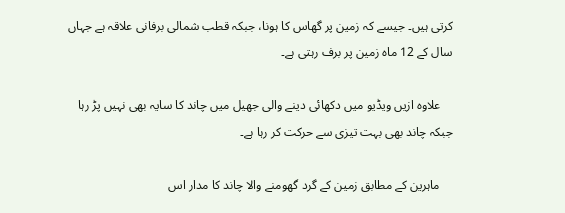کرتی ہیں۔ جیسے کہ زمین پر گھاس کا ہونا، جبکہ قطب شمالی برفانی علاقہ ہے جہاں سال کے 12 ماہ زمین پر برف رہتی ہے۔

    علاوہ ازیں ویڈیو میں دکھائی دینے والی جھیل میں چاند کا سایہ بھی نہیں پڑ رہا جبکہ چاند بھی بہت تیزی سے حرکت کر رہا ہے۔

    ماہرین کے مطابق زمین کے گرد گھومنے والا چاند کا مدار اس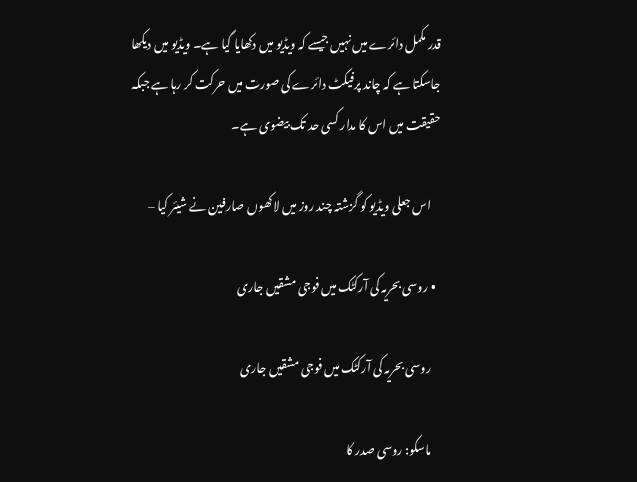قدر مکمل دائرے میں نہیں جیسے کہ ویڈیو میں دکھایا گیا ہے۔ ویڈیو میں دیکھا جاسکتا ہے کہ چاند پرفیکٹ دائرے کی صورت میں حرکت کر رہا ہے جبکہ حقیقت میں اس کا مدار کسی حد تک بیضوی ہے۔

    اس جعلی ویڈیو کو گزشتہ چند روز میں لاکھوں صارفین نے شیئر کیا –

  • روسی بحریہ کی آرکٹک میں فوجی مشقیں جاری

    روسی بحریہ کی آرکٹک میں فوجی مشقیں جاری

    ماسکو: روسی صدر کا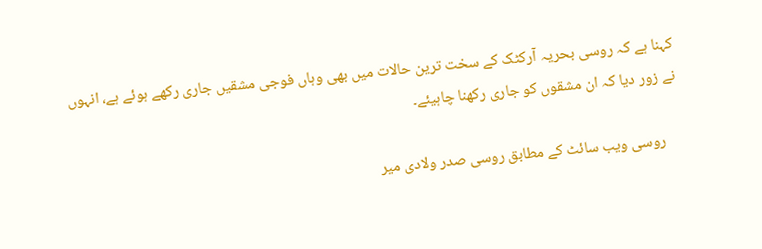کہنا ہے کہ روسی بحریہ آرکٹک کے سخت ترین حالات میں بھی وہاں فوجی مشقیں جاری رکھے ہوئے ہے، انہوں نے زور دیا کہ ان مشقوں کو جاری رکھنا چاہیئے۔

    روسی ویب سائٹ کے مطابق روسی صدر ولادی میر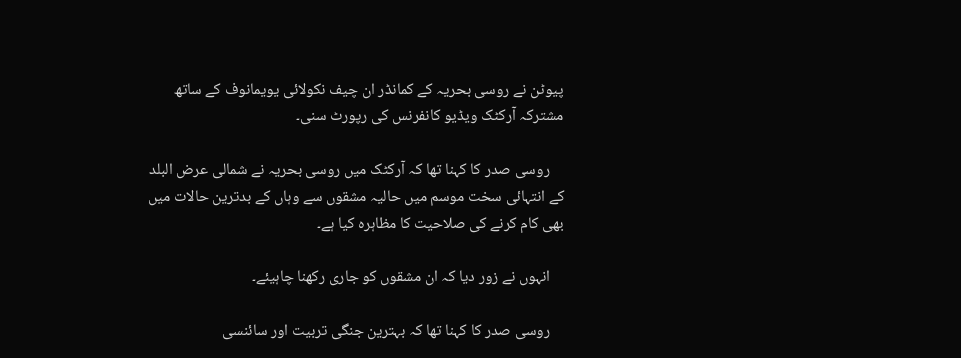پیوٹن نے روسی بحریہ کے کمانڈر ان چیف نکولائی یویمانوف کے ساتھ مشترکہ آرکٹک ویڈیو کانفرنس کی رپورٹ سنی۔

    روسی صدر کا کہنا تھا کہ آرکٹک میں روسی بحریہ نے شمالی عرض البلد کے انتہائی سخت موسم میں حالیہ مشقوں سے وہاں کے بدترین حالات میں بھی کام کرنے کی صلاحیت کا مظاہرہ کیا ہے۔

    انہوں نے زور دیا کہ ان مشقوں کو جاری رکھنا چاہیئے۔

    روسی صدر کا کہنا تھا کہ بہترین جنگی تربیت اور سائنسی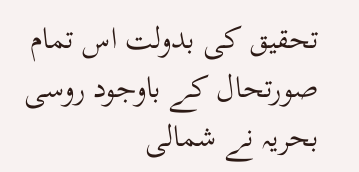تحقیق کی بدولت اس تمام صورتحال کے باوجود روسی بحریہ نے شمالی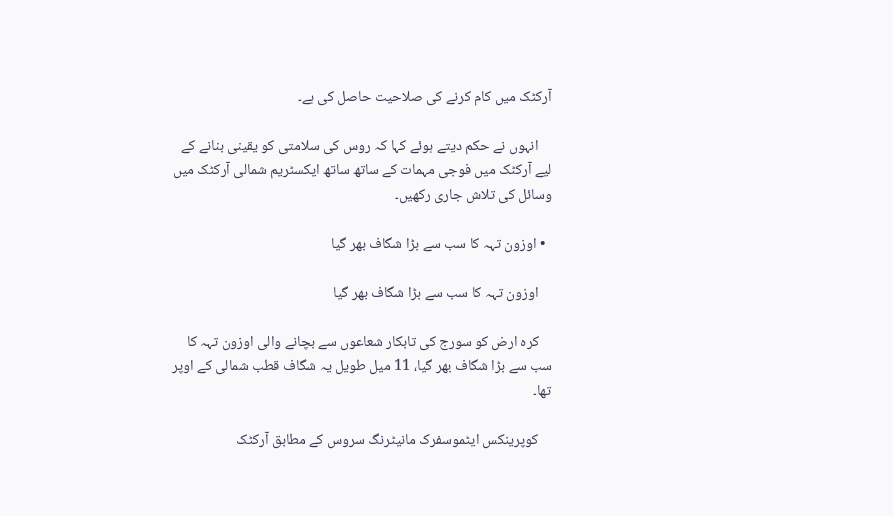آرکٹک میں کام کرنے کی صلاحیت حاصل کی ہے۔

    انہوں نے حکم دیتے ہوئے کہا کہ روس کی سلامتی کو یقینی بنانے کے لیے آرکٹک میں فوجی مہمات کے ساتھ ساتھ ایکسٹریم شمالی آرکٹک میں وسائل کی تلاش جاری رکھیں۔

  • اوزون تہہ کا سب سے بڑا شگاف بھر گیا

    اوزون تہہ کا سب سے بڑا شگاف بھر گیا

    کرہ ارض کو سورج کی تابکار شعاعوں سے بچانے والی اوزون تہہ کا سب سے بڑا شگاف بھر گیا، 11 میل طویل یہ شگاف قطب شمالی کے اوپر تھا۔

    کوپرینکس ایٹموسفرک مانیٹرنگ سروس کے مطابق آرکٹک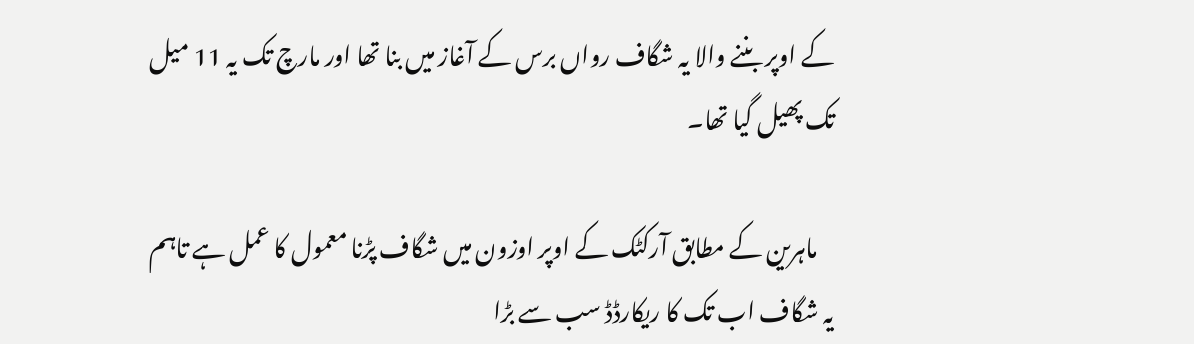کے اوپر بننے والا یہ شگاف رواں برس کے آغاز میں بنا تھا اور مارچ تک یہ 11 میل تک پھیل گیا تھا۔

    ماہرین کے مطابق آرکٹک کے اوپر اوزون میں شگاف پڑنا معمول کا عمل ہے تاہم یہ شگاف اب تک کا ریکارڈڈ سب سے بڑا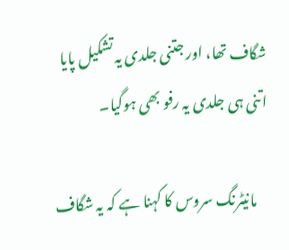شگاف تھا، اور جتنی جلدی یہ تشکیل پایا اتنی ہی جلدی یہ رفو بھی ہوگیا۔

    مانیٹرنگ سروس کا کہنا ہے کہ یہ شگاف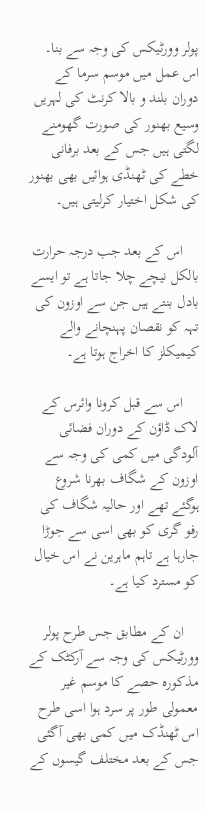پولر وورٹیکس کی وجہ سے بنا۔ اس عمل میں موسم سرما کے دوران بلند و بالا کرنٹ کی لہریں وسیع بھنور کی صورت گھومنے لگتی ہیں جس کے بعد برفانی خطے کی ٹھنڈی ہوائیں بھی بھنور کی شکل اختیار کرلیتی ہیں۔

    اس کے بعد جب درجہ حرارت بالکل نیچے چلا جاتا ہے تو ایسے بادل بنتے ہیں جن سے اوزون کی تہہ کو نقصان پہنچانے والے کیمیکلز کا اخراج ہوتا ہے۔

    اس سے قبل کرونا وائرس کے لاک ڈاؤن کے دوران فضائی آلودگی میں کمی کی وجہ سے اوزون کے شگاف بھرنا شروع ہوگئے تھے اور حالیہ شگاف کی رفو گری کو بھی اسی سے جوڑا جارہا ہے تاہم ماہرین نے اس خیال کو مسترد کیا ہے۔

    ان کے مطابق جس طرح پولر وورٹیکس کی وجہ سے آرکٹک کے مذکورہ حصے کا موسم غیر معمولی طور پر سرد ہوا اسی طرح اس ٹھنڈک میں کمی بھی آگئی جس کے بعد مختلف گیسوں کے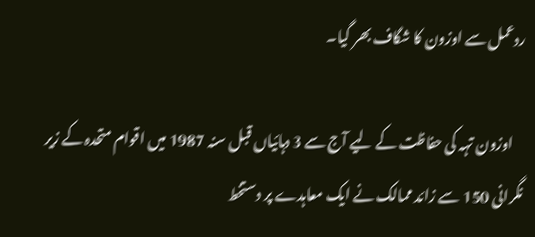ردعمل سے اوزون کا شگاف بھر گیا۔

    اوزون تہہ کی حفاظت کے لیے آج سے 3 دہائیاں قبل سنہ 1987 میں اقوام متحدہ کے زیر نگرانی 150 سے زائد ممالک نے ایک معاہدے پر دستخط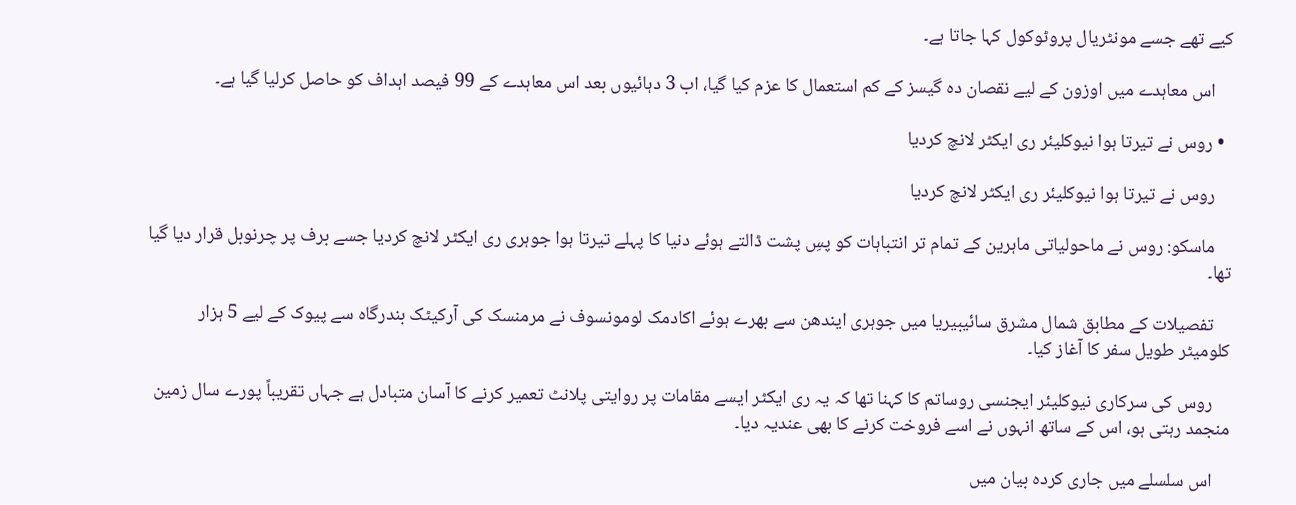کیے تھے جسے مونٹریال پروٹوکول کہا جاتا ہے۔

    اس معاہدے میں اوزون کے لیے نقصان دہ گیسز کے کم استعمال کا عزم کیا گیا، اب 3 دہائیوں بعد اس معاہدے کے 99 فیصد اہداف کو حاصل کرلیا گیا ہے۔

  • روس نے تیرتا ہوا نیوکلیئر ری ایکٹر لانچ کردیا

    روس نے تیرتا ہوا نیوکلیئر ری ایکٹر لانچ کردیا

    ماسکو: روس نے ماحولیاتی ماہرین کے تمام تر انتباہات کو پسِ پشت ڈالتے ہوئے دنیا کا پہلے تیرتا ہوا جوہری ری ایکٹر لانچ کردیا جسے برف پر چرنوبل قرار دیا گیا تھا۔

    تفصیلات کے مطابق شمال مشرق سائیبیریا میں جوہری ایندھن سے بھرے ہوئے اکادمک لومونسوف نے مرمنسک کی آرکیٹک بندرگاہ سے پیوک کے لیے 5 ہزار کلومیٹر طویل سفر کا آغاز کیا۔

    روس کی سرکاری نیوکلیئر ایجنسی روساتم کا کہنا تھا کہ یہ ری ایکٹر ایسے مقامات پر روایتی پلانٹ تعمیر کرنے کا آسان متبادل ہے جہاں تقریباً پورے سال زمین منجمد رہتی ہو، اس کے ساتھ انہوں نے اسے فروخت کرنے کا بھی عندیہ دیا۔

    اس سلسلے میں جاری کردہ بیان میں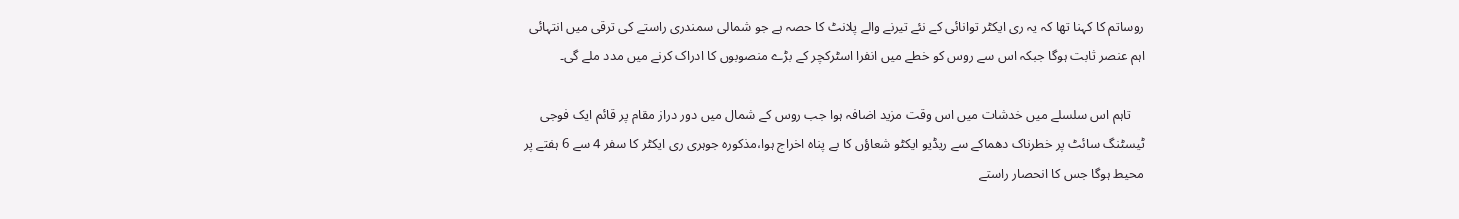روساتم کا کہنا تھا کہ یہ ری ایکٹر توانائی کے نئے تیرنے والے پلانٹ کا حصہ ہے جو شمالی سمندری راستے کی ترقی میں انتہائی اہم عنصر ثابت ہوگا جبکہ اس سے روس کو خطے میں انفرا اسٹرکچر کے بڑے منصوبوں کا ادراک کرنے میں مدد ملے گی۔

    تاہم اس سلسلے میں خدشات میں اس وقت مزید اضافہ ہوا جب روس کے شمال میں دور دراز مقام پر قائم ایک فوجی ٹیسٹنگ سائٹ پر خطرناک دھماکے سے ریڈیو ایکٹو شعاؤں کا بے پناہ اخراج ہوا،مذکورہ جوہری ری ایکٹر کا سفر 4 سے 6 ہفتے پر محیط ہوگا جس کا انحصار راستے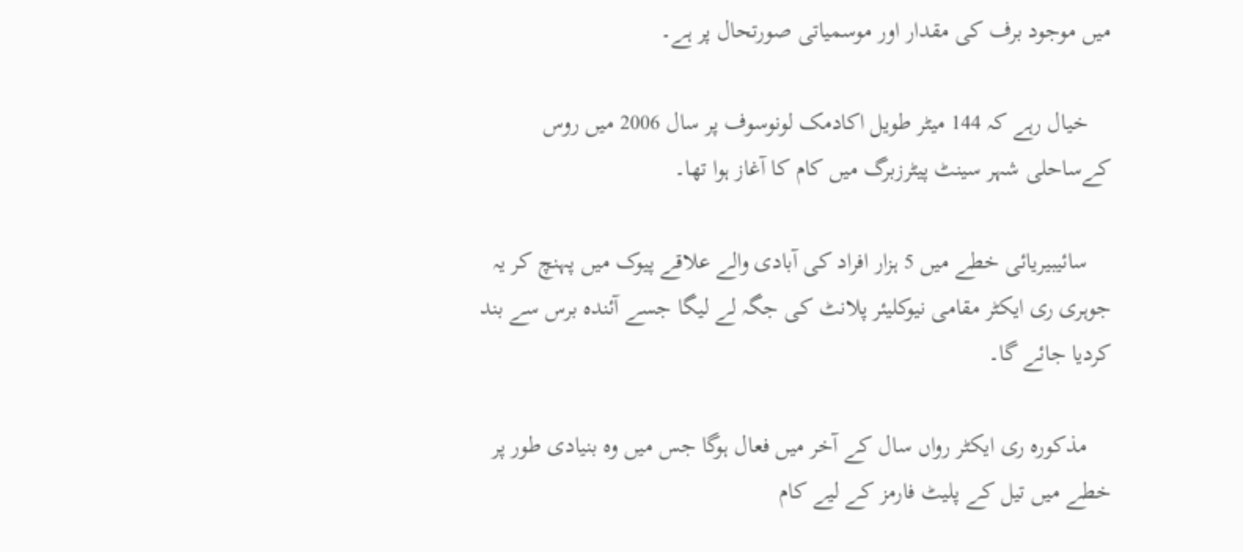میں موجود برف کی مقدار اور موسمیاتی صورتحال پر ہے۔

    خیال رہے کہ 144 میٹر طویل اکادمک لونوسوف پر سال 2006 میں روس کےساحلی شہر سینٹ پیٹرزبرگ میں کام کا آغاز ہوا تھا۔

    سائیبیریائی خطے میں 5 ہزار افراد کی آبادی والے علاقے پیوک میں پہنچ کر یہ جوہری ری ایکٹر مقامی نیوکلیئر پلانٹ کی جگہ لے لیگا جسے آئندہ برس سے بند کردیا جائے گا۔

    مذکورہ ری ایکٹر رواں سال کے آخر میں فعال ہوگا جس میں وہ بنیادی طور پر خطے میں تیل کے پلیٹ فارمز کے لیے کام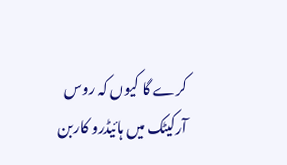کرے گا کیوں کہ روس آرکیٹک میں ہائیڈرو کاربن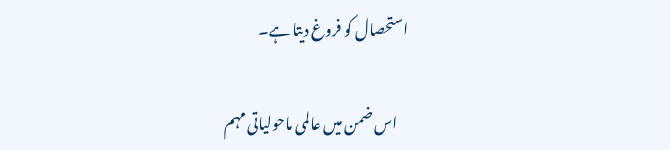استحصال کو فروغ دیتا ہے۔

    اس ضمن میں عالمی ماحولیاتی مہم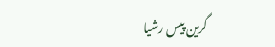گرین پیس رشیا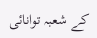کے شعبہ توانائی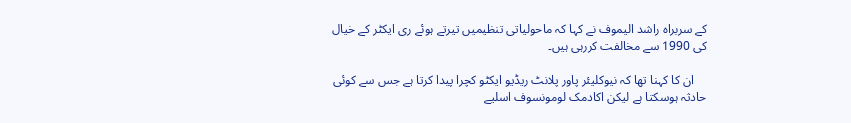کے سربراہ راشد الیموف نے کہا کہ ماحولیاتی تنظیمیں تیرتے ہوئے ری ایکٹر کے خیال کی 1990 سے مخالفت کررہی ہیں۔

    ان کا کہنا تھا کہ نیوکلیئر پاور پلانٹ ریڈیو ایکٹو کچرا پیدا کرتا ہے جس سے کوئی حادثہ ہوسکتا ہے لیکن اکادمک لومونسوف اسلیے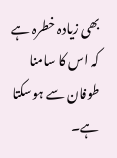بھی زیادہ خطرہ ہے کہ اس کا سامنا طوفان سے ہوسکتا ہے۔